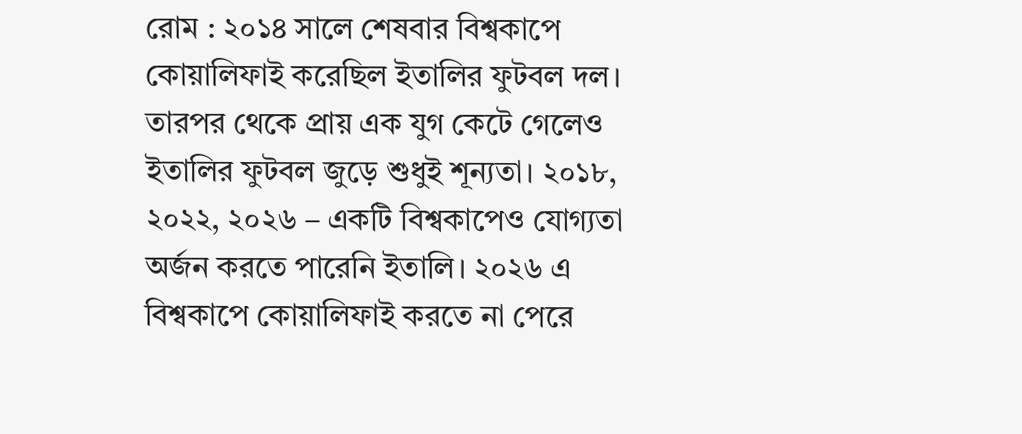রোম : ২০১৪ সালে শেষবার বিশ্বকাপে কোয়ালিফাই করেছিল ইতালির ফুটবল দল। তারপর থেকে প্রায় এক যুগ কেটে গেলেও ইতালির ফুটবল জুড়ে শুধুই শূন্যতা। ২০১৮, ২০২২, ২০২৬ – একটি বিশ্বকাপেও যোগ্যতা অর্জন করতে পারেনি ইতালি। ২০২৬ এ বিশ্বকাপে কোয়ালিফাই করতে না পেরে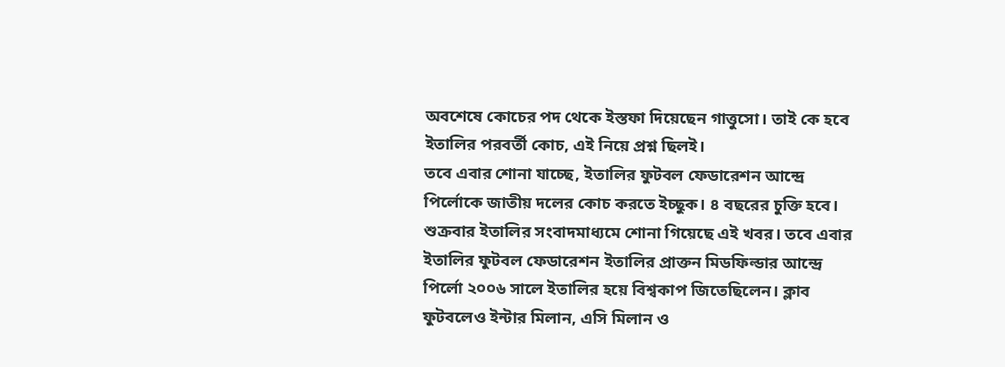অবশেষে কোচের পদ থেকে ইস্তফা দিয়েছেন গাত্তুসো। তাই কে হবে ইতালির পরবর্তী কোচ, এই নিয়ে প্রশ্ন ছিলই।
তবে এবার শোনা যাচ্ছে, ইতালির ফুটবল ফেডারেশন আন্দ্রে পির্লোকে জাতীয় দলের কোচ করতে ইচ্ছুক। ৪ বছরের চুক্তি হবে। শুক্রবার ইতালির সংবাদমাধ্যমে শোনা গিয়েছে এই খবর। তবে এবার ইতালির ফুটবল ফেডারেশন ইতালির প্রাক্তন মিডফিল্ডার আন্দ্রে পির্লো ২০০৬ সালে ইতালির হয়ে বিশ্বকাপ জিতেছিলেন। ক্লাব ফুটবলেও ইন্টার মিলান, এসি মিলান ও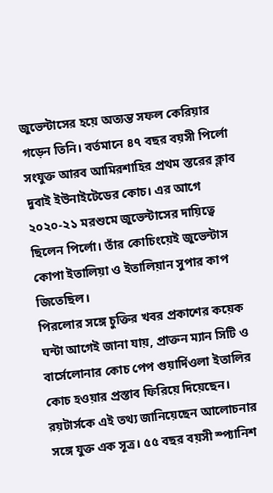জুভেন্টাসের হয়ে অত্যন্ত সফল কেরিয়ার গড়েন তিনি। বর্তমানে ৪৭ বছর বয়সী পির্লো সংযুক্ত আরব আমিরশাহির প্রথম স্তরের ক্লাব দুবাই ইউনাইটেডের কোচ। এর আগে ২০২০-২১ মরশুমে জুভেন্টাসের দায়িত্বে ছিলেন পির্লো। তাঁর কোচিংয়েই জুভেন্টাস কোপা ইতালিয়া ও ইতালিয়ান সুপার কাপ জিতেছিল।
পিরলোর সঙ্গে চুক্তির খবর প্রকাশের কয়েক ঘন্টা আগেই জানা যায়, প্রাক্তন ম্যান সিটি ও বার্সেলোনার কোচ পেপ গুয়ার্দিওলা ইতালির কোচ হওয়ার প্রস্তাব ফিরিয়ে দিয়েছেন। রয়টার্সকে এই তথ্য জানিয়েছেন আলোচনার সঙ্গে যুক্ত এক সূত্র। ৫৫ বছর বয়সী স্প্যানিশ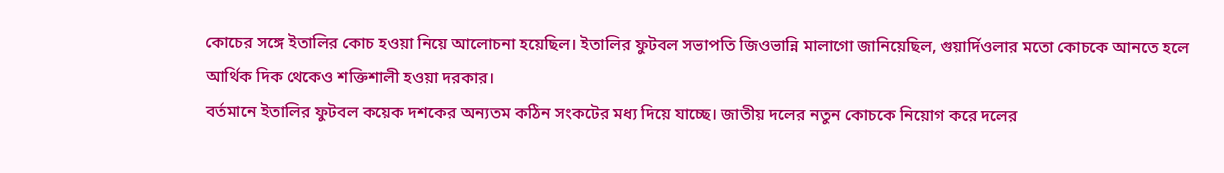কোচের সঙ্গে ইতালির কোচ হওয়া নিয়ে আলোচনা হয়েছিল। ইতালির ফুটবল সভাপতি জিওভান্নি মালাগো জানিয়েছিল, গুয়ার্দিওলার মতো কোচকে আনতে হলে আর্থিক দিক থেকেও শক্তিশালী হওয়া দরকার।
বর্তমানে ইতালির ফুটবল কয়েক দশকের অন্যতম কঠিন সংকটের মধ্য দিয়ে যাচ্ছে। জাতীয় দলের নতুন কোচকে নিয়োগ করে দলের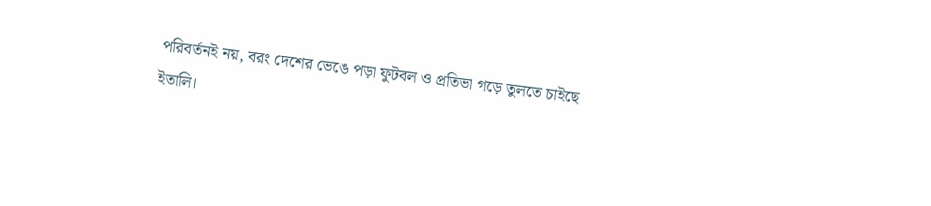পরিবর্তনই নয়, বরং দেশের ভেঙে পড়া ফুটবল ও প্রতিভা গড়ে তুলতে চাইছে ইতালি।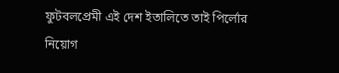ফুটবলপ্রেমী এই দেশ ইতালিতে তাই পির্লোর নিয়োগ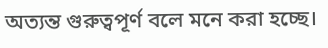অত্যন্ত গুরুত্বপূর্ণ বলে মনে করা হচ্ছে।